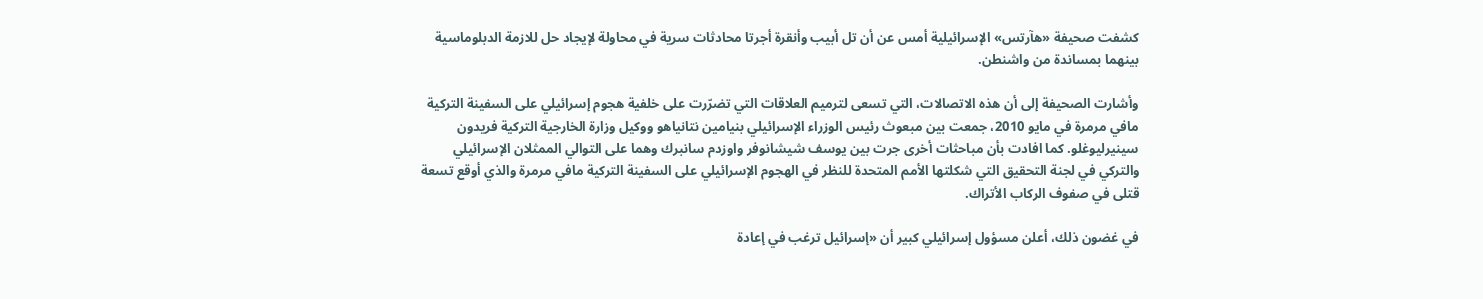كشفت صحيفة «هآرتس» الإسرائيلية أمس عن أن تل أبيب وأنقرة أجرتا محادثات سرية في محاولة لإيجاد حل للازمة الدبلوماسية بينهما بمساندة من واشنطن.

وأشارت الصحيفة إلى أن هذه الاتصالات، التي تسعى لترميم العلاقات التي تضرّرت على خلفية هجوم إسرائيلي على السفينة التركية مافي مرمرة في مايو 2010، جمعت بين مبعوث رئيس الوزراء الإسرائيلي بنيامين نتانياهو ووكيل وزارة الخارجية التركية فريدون سينيرليوغلو. كما افادت بأن مباحثات أخرى جرت بين يوسف شيشانوفر واوزدم سانبرك وهما على التوالي الممثلان الإسرائيلي والتركي في لجنة التحقيق التي شكلتها الأمم المتحدة للنظر في الهجوم الإسرائيلي على السفينة التركية مافي مرمرة والذي أوقع تسعة قتلى في صفوف الركاب الأتراك.

في غضون ذلك، أعلن مسؤول إسرائيلي كبير أن «إسرائيل ترغب في إعادة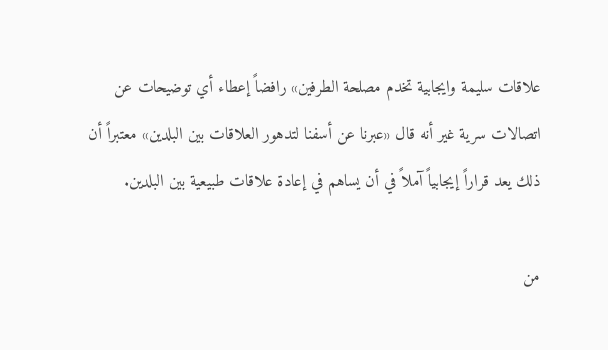علاقات سليمة وايجابية تخدم مصلحة الطرفين» رافضاً إعطاء أي توضيحات عن اتصالات سرية غير أنه قال «عبرنا عن أسفنا لتدهور العلاقات بين البلدين» معتبراً أن ذلك يعد قراراً إيجابياً آملاً في أن يساهم في إعادة علاقات طبيعية بين البلدين.

من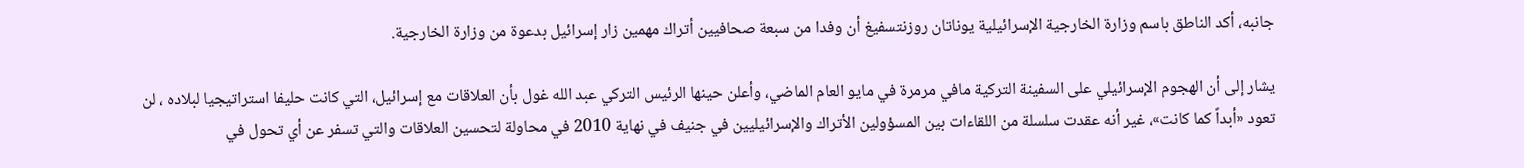جانبه، أكد الناطق باسم وزارة الخارجية الإسرائيلية يوناتان روزنتسفيغ أن وفدا من سبعة صحافيين أتراك مهمين زار إسرائيل بدعوة من وزارة الخارجية.

يشار إلى أن الهجوم الإسرائيلي على السفينة التركية مافي مرمرة في مايو العام الماضي، وأعلن حينها الرئيس التركي عبد الله غول بأن العلاقات مع إسرائيل، التي كانت حليفا استراتيجيا لبلاده ، لن تعود «أبداً كما كانت»، غير أنه عقدت سلسلة من اللقاءات بين المسؤولين الأتراك والإسرائيليين في جنيف في نهاية 2010 في محاولة لتحسين العلاقات والتي تسفر عن أي تحول في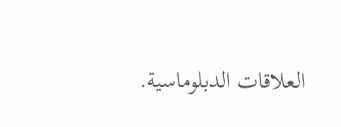العلاقات الدبلوماسية.